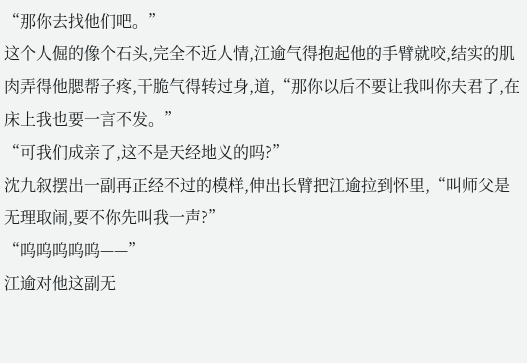“那你去找他们吧。”
这个人倔的像个石头,完全不近人情,江逾气得抱起他的手臂就咬,结实的肌肉弄得他腮帮子疼,干脆气得转过身,道,“那你以后不要让我叫你夫君了,在床上我也要一言不发。”
“可我们成亲了,这不是天经地义的吗?”
沈九叙摆出一副再正经不过的模样,伸出长臂把江逾拉到怀里,“叫师父是无理取闹,要不你先叫我一声?”
“呜呜呜呜呜——”
江逾对他这副无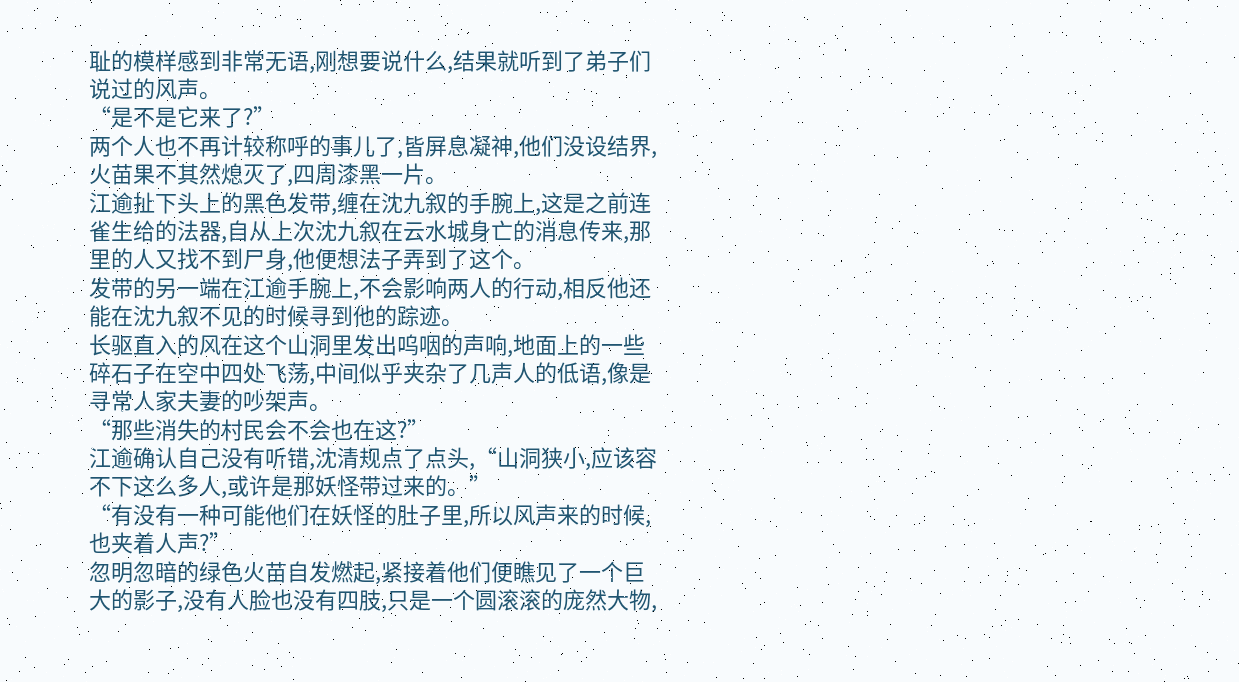耻的模样感到非常无语,刚想要说什么,结果就听到了弟子们说过的风声。
“是不是它来了?”
两个人也不再计较称呼的事儿了,皆屏息凝神,他们没设结界,火苗果不其然熄灭了,四周漆黑一片。
江逾扯下头上的黑色发带,缠在沈九叙的手腕上,这是之前连雀生给的法器,自从上次沈九叙在云水城身亡的消息传来,那里的人又找不到尸身,他便想法子弄到了这个。
发带的另一端在江逾手腕上,不会影响两人的行动,相反他还能在沈九叙不见的时候寻到他的踪迹。
长驱直入的风在这个山洞里发出呜咽的声响,地面上的一些碎石子在空中四处飞荡,中间似乎夹杂了几声人的低语,像是寻常人家夫妻的吵架声。
“那些消失的村民会不会也在这?”
江逾确认自己没有听错,沈清规点了点头,“山洞狭小,应该容不下这么多人,或许是那妖怪带过来的。”
“有没有一种可能他们在妖怪的肚子里,所以风声来的时候,也夹着人声?”
忽明忽暗的绿色火苗自发燃起,紧接着他们便瞧见了一个巨大的影子,没有人脸也没有四肢,只是一个圆滚滚的庞然大物,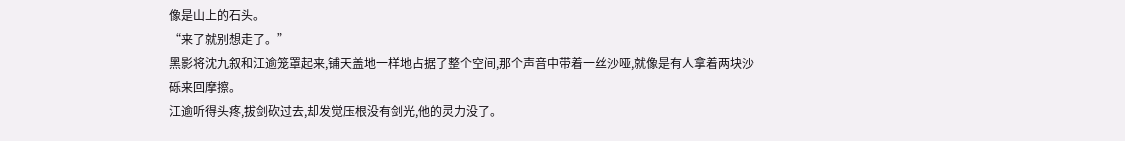像是山上的石头。
“来了就别想走了。”
黑影将沈九叙和江逾笼罩起来,铺天盖地一样地占据了整个空间,那个声音中带着一丝沙哑,就像是有人拿着两块沙砾来回摩擦。
江逾听得头疼,拔剑砍过去,却发觉压根没有剑光,他的灵力没了。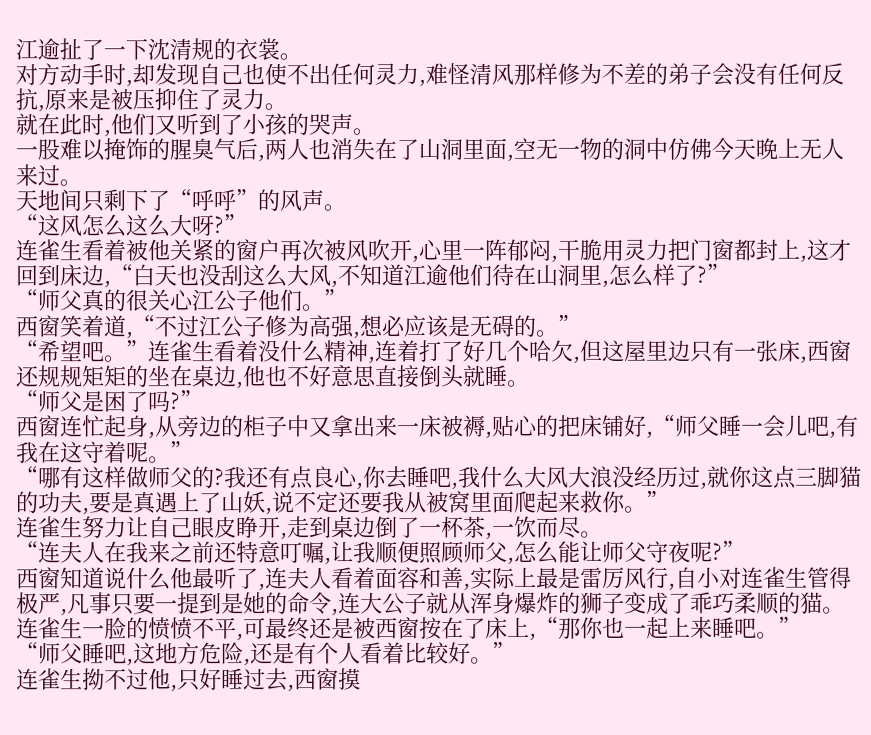江逾扯了一下沈清规的衣裳。
对方动手时,却发现自己也使不出任何灵力,难怪清风那样修为不差的弟子会没有任何反抗,原来是被压抑住了灵力。
就在此时,他们又听到了小孩的哭声。
一股难以掩饰的腥臭气后,两人也消失在了山洞里面,空无一物的洞中仿佛今天晚上无人来过。
天地间只剩下了“呼呼”的风声。
“这风怎么这么大呀?”
连雀生看着被他关紧的窗户再次被风吹开,心里一阵郁闷,干脆用灵力把门窗都封上,这才回到床边,“白天也没刮这么大风,不知道江逾他们待在山洞里,怎么样了?”
“师父真的很关心江公子他们。”
西窗笑着道,“不过江公子修为高强,想必应该是无碍的。”
“希望吧。”连雀生看着没什么精神,连着打了好几个哈欠,但这屋里边只有一张床,西窗还规规矩矩的坐在桌边,他也不好意思直接倒头就睡。
“师父是困了吗?”
西窗连忙起身,从旁边的柜子中又拿出来一床被褥,贴心的把床铺好,“师父睡一会儿吧,有我在这守着呢。”
“哪有这样做师父的?我还有点良心,你去睡吧,我什么大风大浪没经历过,就你这点三脚猫的功夫,要是真遇上了山妖,说不定还要我从被窝里面爬起来救你。”
连雀生努力让自己眼皮睁开,走到桌边倒了一杯茶,一饮而尽。
“连夫人在我来之前还特意叮嘱,让我顺便照顾师父,怎么能让师父守夜呢?”
西窗知道说什么他最听了,连夫人看着面容和善,实际上最是雷厉风行,自小对连雀生管得极严,凡事只要一提到是她的命令,连大公子就从浑身爆炸的狮子变成了乖巧柔顺的猫。
连雀生一脸的愤愤不平,可最终还是被西窗按在了床上,“那你也一起上来睡吧。”
“师父睡吧,这地方危险,还是有个人看着比较好。”
连雀生拗不过他,只好睡过去,西窗摸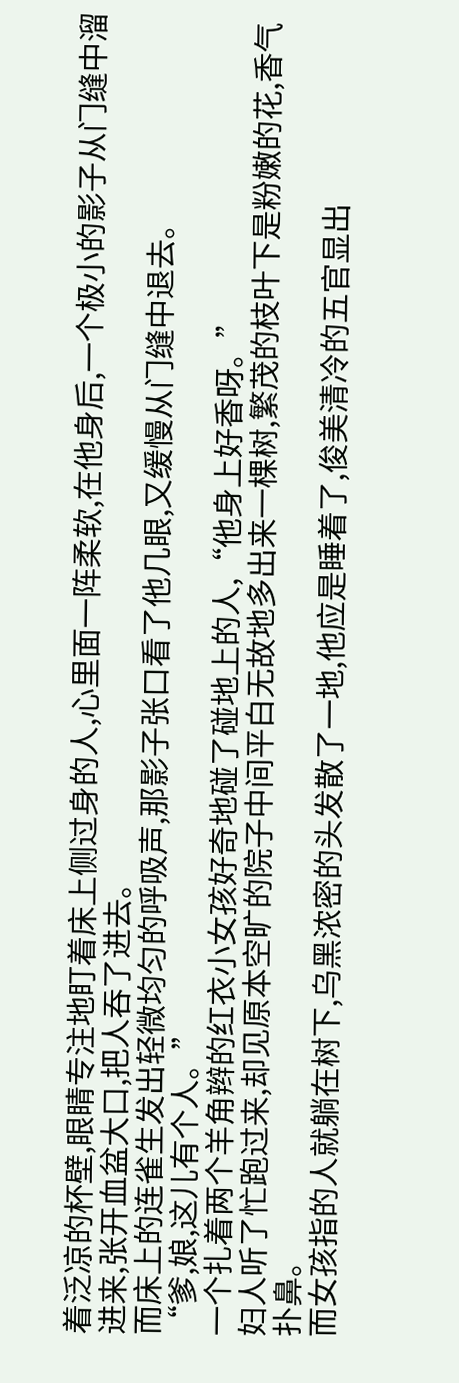着泛凉的杯壁,眼睛专注地盯着床上侧过身的人,心里面一阵柔软,在他身后,一个极小的影子从门缝中溜进来,张开血盆大口,把人吞了进去。
而床上的连雀生发出轻微均匀的呼吸声,那影子张口看了他几眼,又缓慢从门缝中退去。
“爹,娘,这儿有个人。”
一个扎着两个羊角辫的红衣小女孩好奇地碰了碰地上的人,“他身上好香呀。”
妇人听了忙跑过来,却见原本空旷的院子中间平白无故地多出来一棵树,繁茂的枝叶下是粉嫩的花,香气扑鼻。
而女孩指的人就躺在树下,乌黑浓密的头发散了一地,他应是睡着了,俊美清冷的五官显出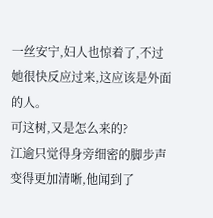一丝安宁,妇人也惊着了,不过她很快反应过来,这应该是外面的人。
可这树,又是怎么来的?
江逾只觉得身旁细密的脚步声变得更加清晰,他闻到了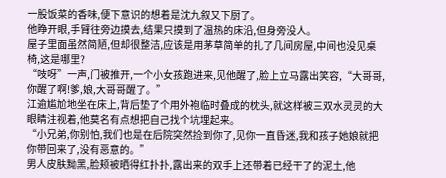一股饭菜的香味,便下意识的想着是沈九叙又下厨了。
他睁开眼,手臂往旁边摸去,结果只摸到了温热的床沿,但身旁没人。
屋子里面虽然简陋,但却很整洁,应该是用茅草简单的扎了几间房屋,中间也没见桌椅,这是哪里?
“吱呀”一声,门被推开,一个小女孩跑进来,见他醒了,脸上立马露出笑容,“大哥哥,你醒了啊!爹,娘,大哥哥醒了。”
江逾尴尬地坐在床上,背后垫了个用外袍临时叠成的枕头,就这样被三双水灵灵的大眼睛注视着,他莫名有点想把自己找个坑埋起来。
“小兄弟,你别怕,我们也是在后院突然捡到你了,见你一直昏迷,我和孩子她娘就把你带回来了,没有恶意的。”
男人皮肤黝黑,脸颊被晒得红扑扑,露出来的双手上还带着已经干了的泥土,他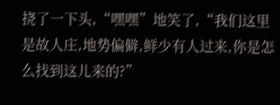挠了一下头,“嘿嘿”地笑了,“我们这里是故人庄,地势偏僻,鲜少有人过来,你是怎么找到这儿来的?”